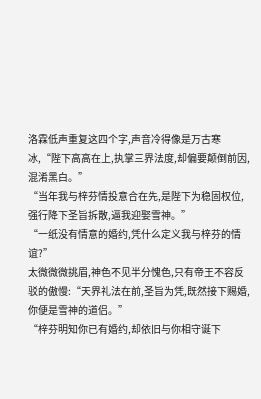洛霖低声重复这四个字,声音冷得像是万古寒冰,“陛下高高在上,执掌三界法度,却偏要颠倒前因,混淆黑白。”
“当年我与梓芬情投意合在先,是陛下为稳固权位,强行降下圣旨拆散,逼我迎娶雪神。”
“一纸没有情意的婚约,凭什么定义我与梓芬的情谊?”
太微微微挑眉,神色不见半分愧色,只有帝王不容反驳的傲慢:“天界礼法在前,圣旨为凭,既然接下赐婚,你便是雪神的道侣。”
“梓芬明知你已有婚约,却依旧与你相守诞下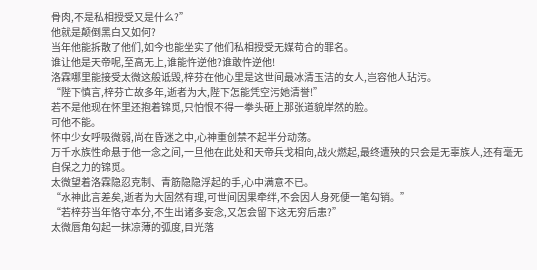骨肉,不是私相授受又是什么?”
他就是颠倒黑白又如何?
当年他能拆散了他们,如今也能坐实了他们私相授受无媒苟合的罪名。
谁让他是天帝呢,至高无上,谁能忤逆他?谁敢忤逆他!
洛霖哪里能接受太微这般诋毁,梓芬在他心里是这世间最冰清玉洁的女人,岂容他人玷污。
“陛下慎言,梓芬亡故多年,逝者为大,陛下怎能凭空污她清誉!”
若不是他现在怀里还抱着锦觅,只怕恨不得一拳头砸上那张道貌岸然的脸。
可他不能。
怀中少女呼吸微弱,尚在昏迷之中,心神重创禁不起半分动荡。
万千水族性命悬于他一念之间,一旦他在此处和天帝兵戈相向,战火燃起,最终遭殃的只会是无辜族人,还有毫无自保之力的锦觅。
太微望着洛霖隐忍克制、青筋隐隐浮起的手,心中满意不已。
“水神此言差矣,逝者为大固然有理,可世间因果牵绊,不会因人身死便一笔勾销。”
“若梓芬当年恪守本分,不生出诸多妄念,又怎会留下这无穷后患?”
太微唇角勾起一抹凉薄的弧度,目光落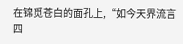在锦觅苍白的面孔上,“如今天界流言四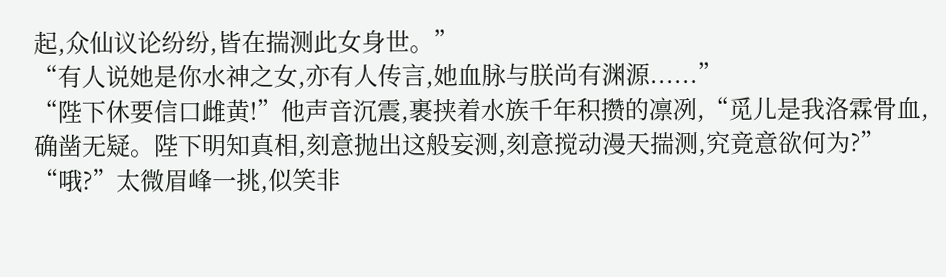起,众仙议论纷纷,皆在揣测此女身世。”
“有人说她是你水神之女,亦有人传言,她血脉与朕尚有渊源......”
“陛下休要信口雌黄!”他声音沉震,裹挟着水族千年积攒的凛冽,“觅儿是我洛霖骨血,确凿无疑。陛下明知真相,刻意抛出这般妄测,刻意搅动漫天揣测,究竟意欲何为?”
“哦?”太微眉峰一挑,似笑非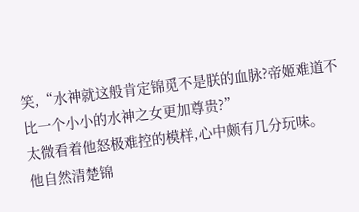笑,“水神就这般肯定锦觅不是朕的血脉?帝姬难道不比一个小小的水神之女更加尊贵?”
太微看着他怒极难控的模样,心中颇有几分玩味。
他自然清楚锦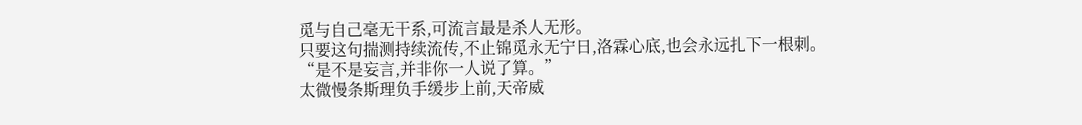觅与自己毫无干系,可流言最是杀人无形。
只要这句揣测持续流传,不止锦觅永无宁日,洛霖心底,也会永远扎下一根刺。
“是不是妄言,并非你一人说了算。”
太微慢条斯理负手缓步上前,天帝威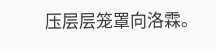压层层笼罩向洛霖。